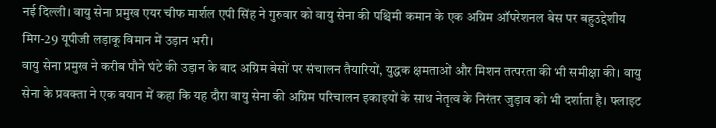नई दिल्ली। वायु सेना प्रमुख एयर चीफ मार्शल एपी सिंह ने गुरुवार को वायु सेना की पश्चिमी कमान के एक अग्रिम ऑपरेशनल बेस पर बहुउद्देशीय मिग-29 यूपीजी लड़ाकू विमान में उड़ान भरी।
वायु सेना प्रमुख ने करीब पौने घंटे की उड़ान के बाद अग्रिम बेसों पर संचालन तैयारियों, युद्धक क्षमताओं और मिशन तत्परता की भी समीक्षा की। वायु सेना के प्रवक्ता ने एक बयान में कहा कि यह दौरा वायु सेना की अग्रिम परिचालन इकाइयों के साथ नेतृत्व के निरंतर जुड़ाव को भी दर्शाता है। फ्लाइट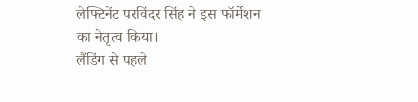लेफ्टिनेंट परविंदर सिंह ने इस फॉर्मेशन का नेतृत्व किया।
लैंडिंग से पहले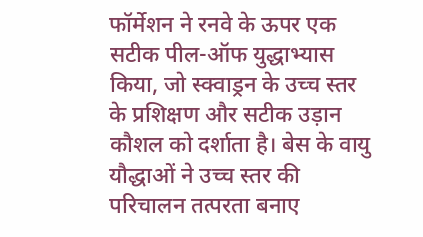फॉर्मेशन ने रनवे के ऊपर एक सटीक पील-ऑफ युद्धाभ्यास किया, जो स्क्वाड्रन के उच्च स्तर के प्रशिक्षण और सटीक उड़ान कौशल को दर्शाता है। बेस के वायु यौद्धाओं ने उच्च स्तर की परिचालन तत्परता बनाए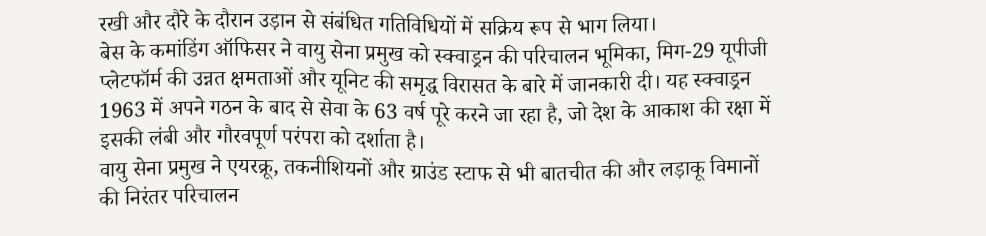रखी और दौरे के दौरान उड़ान से संबंधित गतिविधियों में सक्रिय रूप से भाग लिया।
बेस के कमांडिंग ऑफिसर ने वायु सेना प्रमुख को स्क्वाड्रन की परिचालन भूमिका, मिग-29 यूपीजी प्लेटफॉर्म की उन्नत क्षमताओं और यूनिट की समृद्ध विरासत के बारे में जानकारी दी। यह स्क्वाड्रन 1963 में अपने गठन के बाद से सेवा के 63 वर्ष पूरे करने जा रहा है, जो देश के आकाश की रक्षा में इसकी लंबी और गौरवपूर्ण परंपरा को दर्शाता है।
वायु सेना प्रमुख ने एयरक्रू, तकनीशियनों और ग्राउंड स्टाफ से भी बातचीत की और लड़ाकू विमानों की निरंतर परिचालन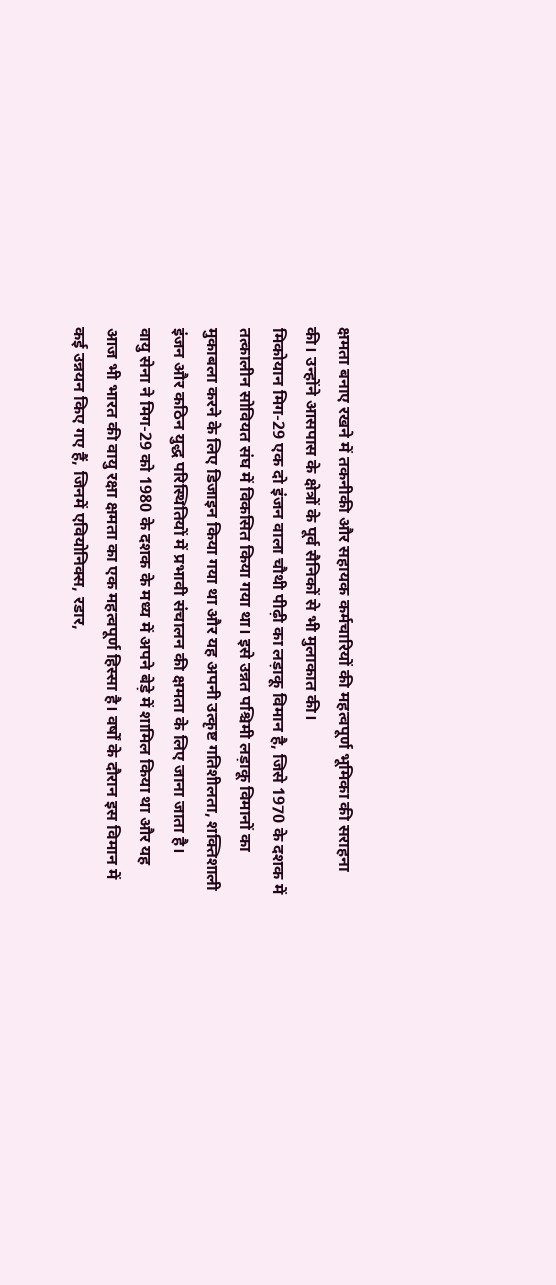क्षमता बनाए रखने में तकनीकी और सहायक कर्मचारियों की महत्वपूर्ण भूमिका की सराहना की। उन्होंने आसपास के क्षेत्रों के पूर्व सैनिकों से भी मुलाकात की।
मिकोयान मिग-29 एक दो इंजन वाला चौथी पीढ़ी का लड़ाकू विमान है, जिसे 1970 के दशक में तत्कालीन सोवियत संघ में विकसित किया गया था। इसे उन्नत पश्चिमी लड़ाकू विमानों का मुकाबला करने के लिए डिजाइन किया गया था और यह अपनी उत्कृष्ट गतिशीलता, शक्तिशाली इंजन और कठिन युद्ध परिस्थितियों में प्रभावी संचालन की क्षमता के लिए जाना जाता है।
वायु सेना ने मिग-29 को 1980 के दशक के मध्य में अपने बेड़े में शामिल किया था और यह आज भी भारत की वायु रक्षा क्षमता का एक महत्वपूर्ण हिस्सा है। वर्षों के दौरान इस विमान में कई उन्नयन किए गए हैं, जिनमें एवियोनिक्स, रडार,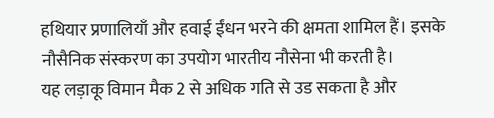हथियार प्रणालियाँ और हवाई ईंधन भरने की क्षमता शामिल हैं। इसके नौसैनिक संस्करण का उपयोग भारतीय नौसेना भी करती है।
यह लड़ाकू विमान मैक 2 से अधिक गति से उड सकता है और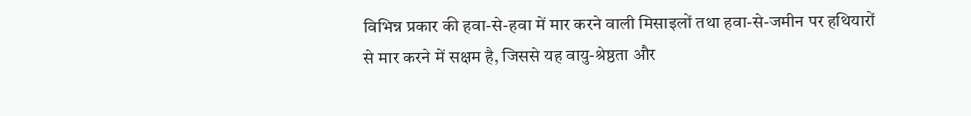विभिन्न प्रकार की हवा-से-हवा में मार करने वाली मिसाइलों तथा हवा-से-जमीन पर हथियारों से मार करने में सक्षम है, जिससे यह वायु-श्रेष्ठता और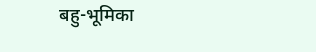बहु-भूमिका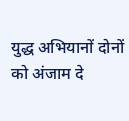युद्ध अभियानों दोनों को अंजाम दे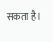सकता है।